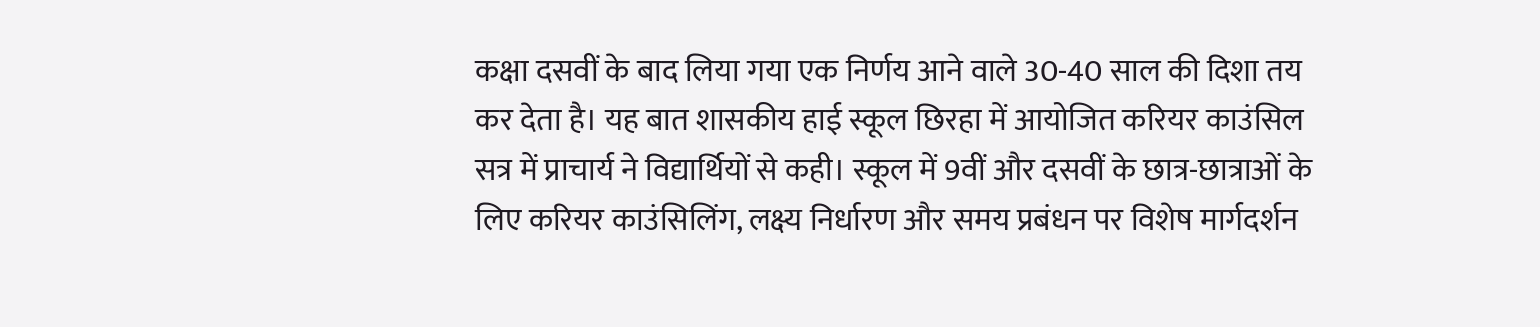कक्षा दसवीं के बाद लिया गया एक निर्णय आने वाले 30-40 साल की दिशा तय कर देता है। यह बात शासकीय हाई स्कूल छिरहा में आयोजित करियर काउंसिल सत्र में प्राचार्य ने विद्यार्थियों से कही। स्कूल में 9वीं और दसवीं के छात्र-छात्राओं के लिए करियर काउंसिलिंग, लक्ष्य निर्धारण और समय प्रबंधन पर विशेष मार्गदर्शन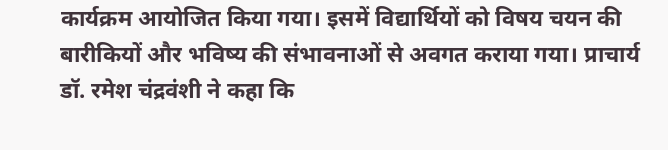कार्यक्रम आयोजित किया गया। इसमें विद्यार्थियों को विषय चयन की बारीकियों और भविष्य की संभावनाओं से अवगत कराया गया। प्राचार्य डॉ. रमेश चंद्रवंशी ने कहा कि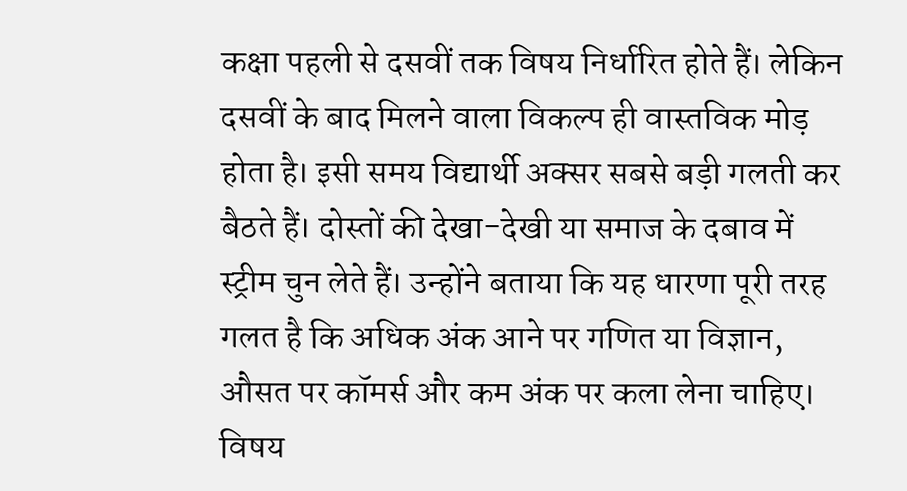कक्षा पहली से दसवीं तक विषय निर्धारित होते हैं। लेकिन दसवीं के बाद मिलने वाला विकल्प ही वास्तविक मोड़ होता है। इसी समय विद्यार्थी अक्सर सबसे बड़ी गलती कर बैठते हैं। दोस्तों की देखा-देखी या समाज के दबाव में स्ट्रीम चुन लेते हैं। उन्होंने बताया कि यह धारणा पूरी तरह गलत है कि अधिक अंक आने पर गणित या विज्ञान, औसत पर कॉमर्स और कम अंक पर कला लेना चाहिए। विषय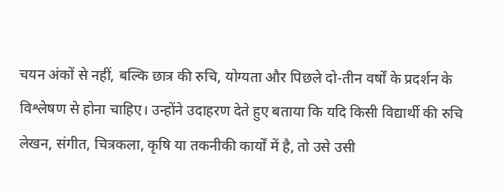चयन अंकों से नहीं, बल्कि छात्र की रुचि, योग्यता और पिछले दो-तीन वर्षों के प्रदर्शन के विश्लेषण से होना चाहिए। उन्होंने उदाहरण देते हुए बताया कि यदि किसी विद्यार्थी की रुचि लेखन, संगीत, चित्रकला, कृषि या तकनीकी कार्यों में है, तो उसे उसी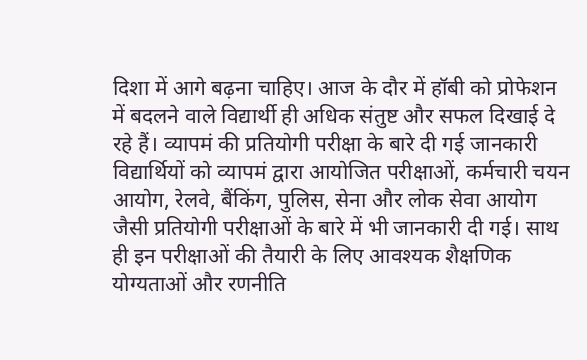दिशा में आगे बढ़ना चाहिए। आज के दौर में हॉबी को प्रोफेशन में बदलने वाले विद्यार्थी ही अधिक संतुष्ट और सफल दिखाई दे रहे हैं। व्यापमं की प्रतियोगी परीक्षा के बारे दी गई जानकारी विद्यार्थियों को व्यापमं द्वारा आयोजित परीक्षाओं, कर्मचारी चयन आयोग, रेलवे, बैंकिंग, पुलिस, सेना और लोक सेवा आयोग जैसी प्रतियोगी परीक्षाओं के बारे में भी जानकारी दी गई। साथ ही इन परीक्षाओं की तैयारी के लिए आवश्यक शैक्षणिक योग्यताओं और रणनीति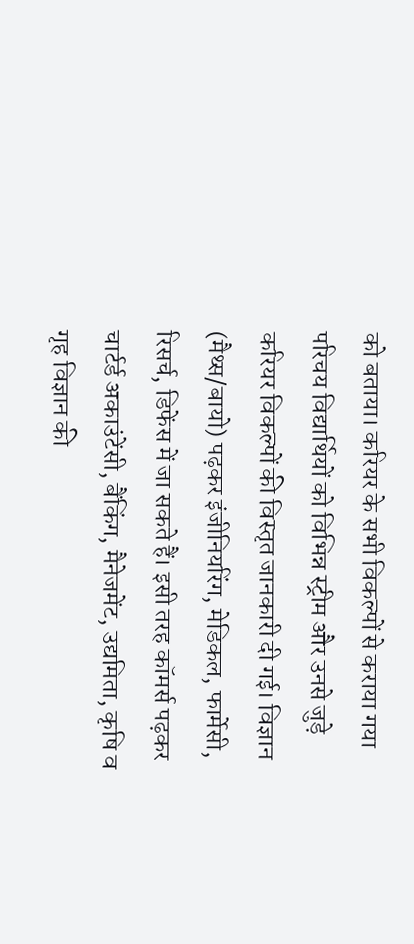को बताया। करियर के सभी विकल्पों से कराया गया परिचय विद्यार्थियों को विभिन्न स्ट्रीम और उनसे जुड़े करियर विकल्पों की विस्तृत जानकारी दी गई। विज्ञान (मैथ्स/बायो) पढ़कर इंजीनियरिंग, मेडिकल, फार्मेसी, रिसर्च, डिफेंस में जा सकते हैं। इसी तरह कॉमर्स पढ़कर चार्टर्ड अकाउंटेंसी, बैंकिंग, मैनेजमेंट, उद्यमिता, कृषि व गृह विज्ञान की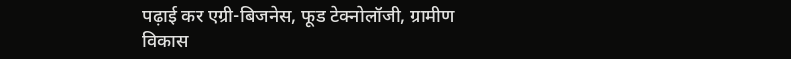पढ़ाई कर एग्री-बिजनेस, फूड टेक्नोलॉजी, ग्रामीण विकास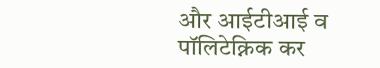और आईटीआई व पॉलिटेक्निक कर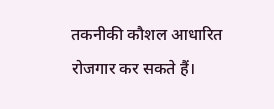तकनीकी कौशल आधारित रोजगार कर सकते हैं।